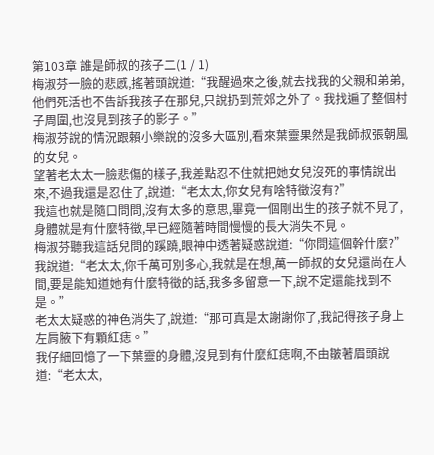第103章 誰是師叔的孩子二(1 / 1)
梅淑芬一臉的悲慼,搖著頭說道:“我醒過來之後,就去找我的父親和弟弟,他們死活也不告訴我孩子在那兒,只說扔到荒郊之外了。我找遍了整個村子周圍,也沒見到孩子的影子。”
梅淑芬說的情況跟賴小樂說的沒多大區別,看來葉靈果然是我師叔張朝風的女兒。
望著老太太一臉悲傷的樣子,我差點忍不住就把她女兒沒死的事情說出來,不過我還是忍住了,說道:“老太太,你女兒有啥特徵沒有?”
我這也就是隨口問問,沒有太多的意思,畢竟一個剛出生的孩子就不見了,身體就是有什麼特徵,早已經隨著時間慢慢的長大消失不見。
梅淑芬聽我這話兒問的蹊蹺,眼神中透著疑惑說道:“你問這個幹什麼?”
我說道:“老太太,你千萬可別多心,我就是在想,萬一師叔的女兒還尚在人間,要是能知道她有什麼特徵的話,我多多留意一下,說不定還能找到不是。”
老太太疑惑的神色消失了,說道:“那可真是太謝謝你了,我記得孩子身上左肩腋下有顆紅痣。”
我仔細回憶了一下葉靈的身體,沒見到有什麼紅痣啊,不由皺著眉頭說道:“老太太,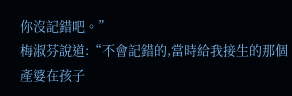你沒記錯吧。”
梅淑芬說道:“不會記錯的,當時給我接生的那個產婆在孩子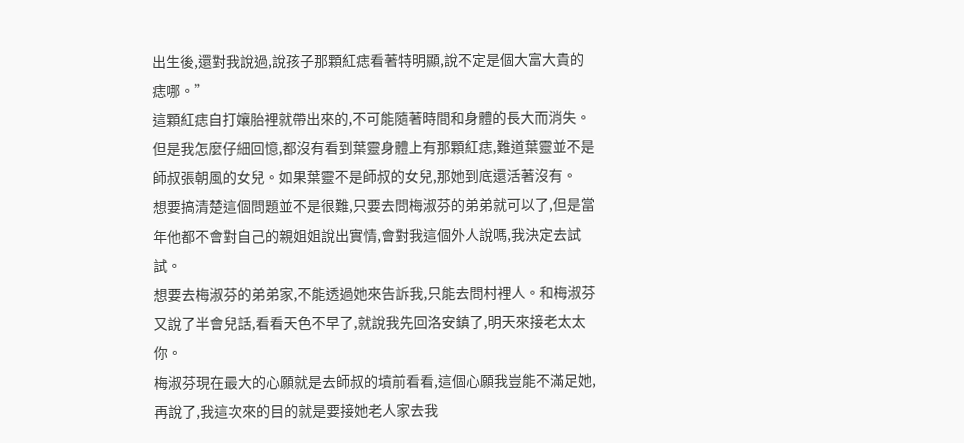出生後,還對我說過,說孩子那顆紅痣看著特明顯,說不定是個大富大貴的痣哪。”
這顆紅痣自打孃胎裡就帶出來的,不可能隨著時間和身體的長大而消失。但是我怎麼仔細回憶,都沒有看到葉靈身體上有那顆紅痣,難道葉靈並不是師叔張朝風的女兒。如果葉靈不是師叔的女兒,那她到底還活著沒有。
想要搞清楚這個問題並不是很難,只要去問梅淑芬的弟弟就可以了,但是當年他都不會對自己的親姐姐說出實情,會對我這個外人說嗎,我決定去試試。
想要去梅淑芬的弟弟家,不能透過她來告訴我,只能去問村裡人。和梅淑芬又說了半會兒話,看看天色不早了,就說我先回洛安鎮了,明天來接老太太你。
梅淑芬現在最大的心願就是去師叔的墳前看看,這個心願我豈能不滿足她,再說了,我這次來的目的就是要接她老人家去我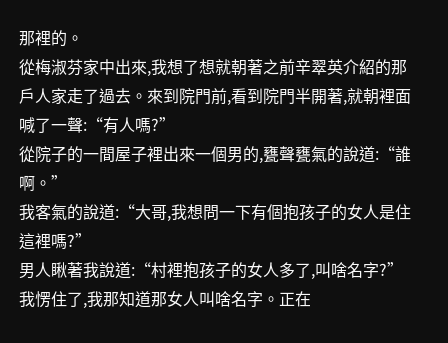那裡的。
從梅淑芬家中出來,我想了想就朝著之前辛翠英介紹的那戶人家走了過去。來到院門前,看到院門半開著,就朝裡面喊了一聲:“有人嗎?”
從院子的一間屋子裡出來一個男的,甕聲甕氣的說道:“誰啊。”
我客氣的說道:“大哥,我想問一下有個抱孩子的女人是住這裡嗎?”
男人瞅著我說道:“村裡抱孩子的女人多了,叫啥名字?”
我愣住了,我那知道那女人叫啥名字。正在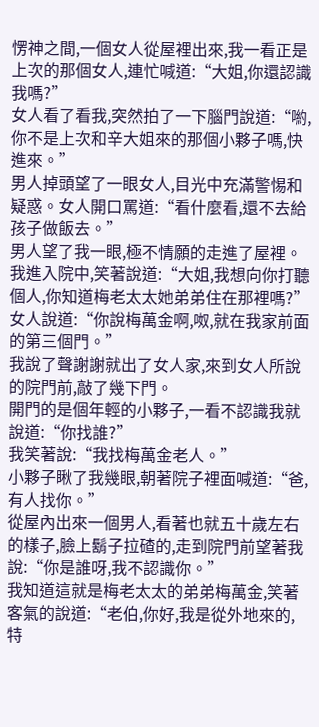愣神之間,一個女人從屋裡出來,我一看正是上次的那個女人,連忙喊道:“大姐,你還認識我嗎?”
女人看了看我,突然拍了一下腦門說道:“喲,你不是上次和辛大姐來的那個小夥子嗎,快進來。”
男人掉頭望了一眼女人,目光中充滿警惕和疑惑。女人開口罵道:“看什麼看,還不去給孩子做飯去。”
男人望了我一眼,極不情願的走進了屋裡。我進入院中,笑著說道:“大姐,我想向你打聽個人,你知道梅老太太她弟弟住在那裡嗎?”
女人說道:“你說梅萬金啊,呶,就在我家前面的第三個門。”
我說了聲謝謝就出了女人家,來到女人所說的院門前,敲了幾下門。
開門的是個年輕的小夥子,一看不認識我就說道:“你找誰?”
我笑著說:“我找梅萬金老人。”
小夥子瞅了我幾眼,朝著院子裡面喊道:“爸,有人找你。”
從屋內出來一個男人,看著也就五十歲左右的樣子,臉上鬍子拉碴的,走到院門前望著我說:“你是誰呀,我不認識你。”
我知道這就是梅老太太的弟弟梅萬金,笑著客氣的說道:“老伯,你好,我是從外地來的,特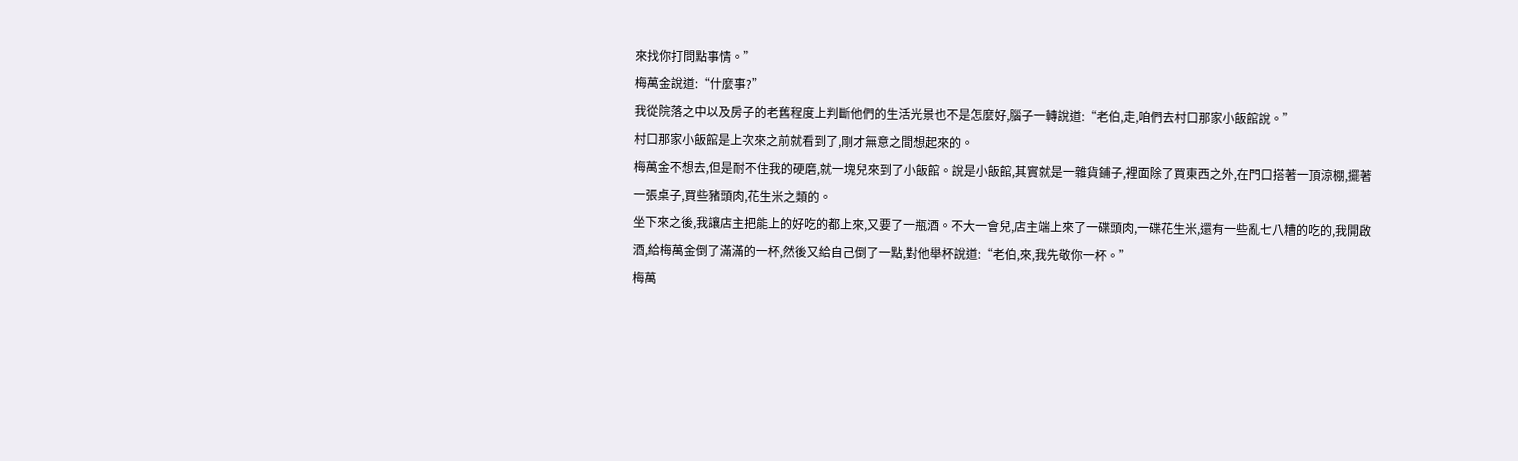來找你打問點事情。”
梅萬金說道:“什麼事?”
我從院落之中以及房子的老舊程度上判斷他們的生活光景也不是怎麼好,腦子一轉說道:“老伯,走,咱們去村口那家小飯館說。”
村口那家小飯館是上次來之前就看到了,剛才無意之間想起來的。
梅萬金不想去,但是耐不住我的硬磨,就一塊兒來到了小飯館。說是小飯館,其實就是一雜貨鋪子,裡面除了買東西之外,在門口搭著一頂涼棚,擺著一張桌子,買些豬頭肉,花生米之類的。
坐下來之後,我讓店主把能上的好吃的都上來,又要了一瓶酒。不大一會兒,店主端上來了一碟頭肉,一碟花生米,還有一些亂七八糟的吃的,我開啟酒,給梅萬金倒了滿滿的一杯,然後又給自己倒了一點,對他舉杯說道:“老伯,來,我先敬你一杯。”
梅萬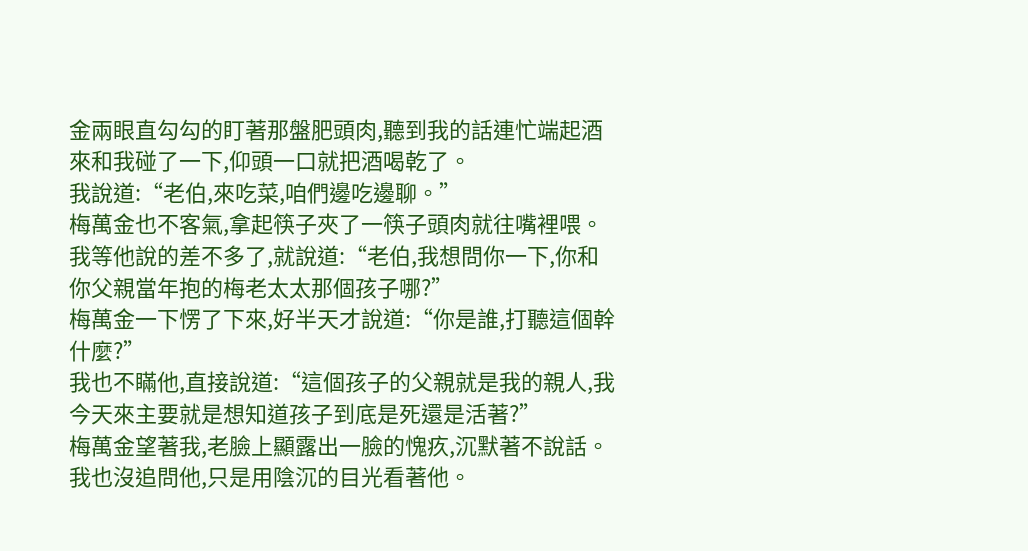金兩眼直勾勾的盯著那盤肥頭肉,聽到我的話連忙端起酒來和我碰了一下,仰頭一口就把酒喝乾了。
我說道:“老伯,來吃菜,咱們邊吃邊聊。”
梅萬金也不客氣,拿起筷子夾了一筷子頭肉就往嘴裡喂。我等他說的差不多了,就說道:“老伯,我想問你一下,你和你父親當年抱的梅老太太那個孩子哪?”
梅萬金一下愣了下來,好半天才說道:“你是誰,打聽這個幹什麼?”
我也不瞞他,直接說道:“這個孩子的父親就是我的親人,我今天來主要就是想知道孩子到底是死還是活著?”
梅萬金望著我,老臉上顯露出一臉的愧疚,沉默著不說話。
我也沒追問他,只是用陰沉的目光看著他。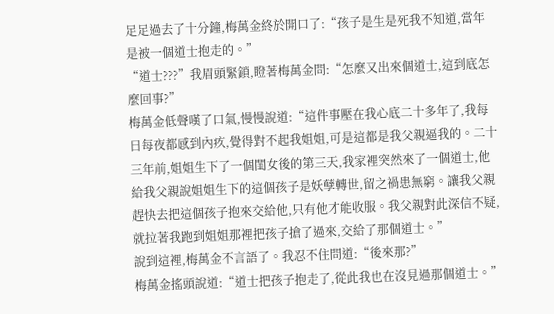足足過去了十分鐘,梅萬金終於開口了:“孩子是生是死我不知道,當年是被一個道士抱走的。”
“道士???”我眉頭緊鎖,瞪著梅萬金問:“怎麼又出來個道士,這到底怎麼回事?”
梅萬金低聲嘆了口氣,慢慢說道:“這件事壓在我心底二十多年了,我每日每夜都感到內疚,覺得對不起我姐姐,可是這都是我父親逼我的。二十三年前,姐姐生下了一個閨女後的第三天,我家裡突然來了一個道士,他給我父親說姐姐生下的這個孩子是妖孽轉世,留之禍患無窮。讓我父親趕快去把這個孩子抱來交給他,只有他才能收服。我父親對此深信不疑,就拉著我跑到姐姐那裡把孩子搶了過來,交給了那個道士。”
說到這裡,梅萬金不言語了。我忍不住問道:“後來那?”
梅萬金搖頭說道:“道士把孩子抱走了,從此我也在沒見過那個道士。”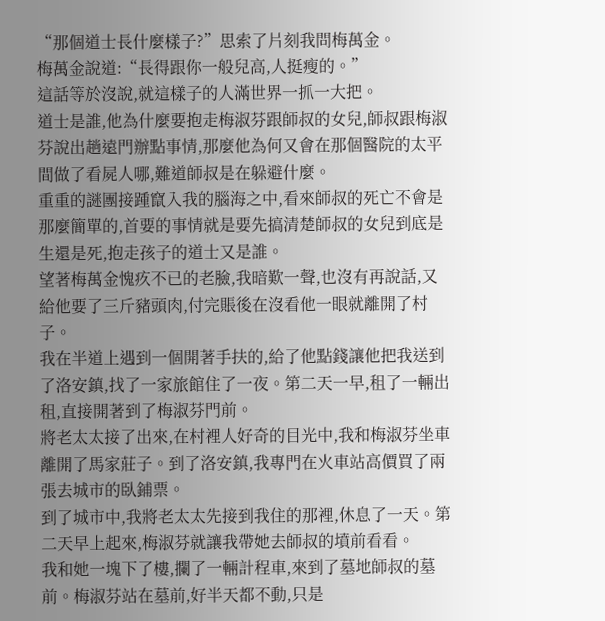“那個道士長什麼樣子?”思索了片刻我問梅萬金。
梅萬金說道:“長得跟你一般兒高,人挺瘦的。”
這話等於沒說,就這樣子的人滿世界一抓一大把。
道士是誰,他為什麼要抱走梅淑芬跟師叔的女兒,師叔跟梅淑芬說出趟遠門辦點事情,那麼他為何又會在那個醫院的太平間做了看屍人哪,難道師叔是在躲避什麼。
重重的謎團接踵竄入我的腦海之中,看來師叔的死亡不會是那麼簡單的,首要的事情就是要先搞清楚師叔的女兒到底是生還是死,抱走孩子的道士又是誰。
望著梅萬金愧疚不已的老臉,我暗歎一聲,也沒有再說話,又給他要了三斤豬頭肉,付完賬後在沒看他一眼就離開了村子。
我在半道上遇到一個開著手扶的,給了他點錢讓他把我送到了洛安鎮,找了一家旅館住了一夜。第二天一早,租了一輛出租,直接開著到了梅淑芬門前。
將老太太接了出來,在村裡人好奇的目光中,我和梅淑芬坐車離開了馬家莊子。到了洛安鎮,我專門在火車站高價買了兩張去城市的臥鋪票。
到了城市中,我將老太太先接到我住的那裡,休息了一天。第二天早上起來,梅淑芬就讓我帶她去師叔的墳前看看。
我和她一塊下了樓,攔了一輛計程車,來到了墓地師叔的墓前。梅淑芬站在墓前,好半天都不動,只是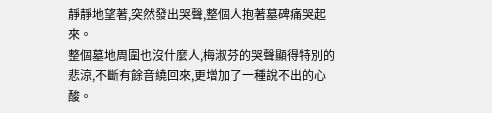靜靜地望著,突然發出哭聲,整個人抱著墓碑痛哭起來。
整個墓地周圍也沒什麼人,梅淑芬的哭聲顯得特別的悲涼,不斷有餘音繞回來,更增加了一種說不出的心酸。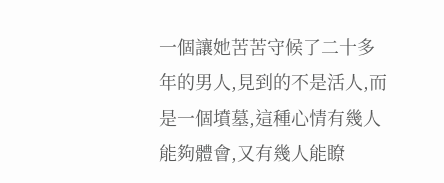一個讓她苦苦守候了二十多年的男人,見到的不是活人,而是一個墳墓,這種心情有幾人能夠體會,又有幾人能瞭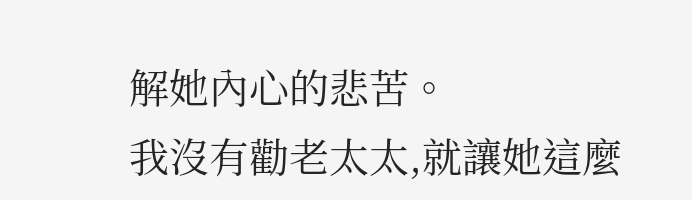解她內心的悲苦。
我沒有勸老太太,就讓她這麼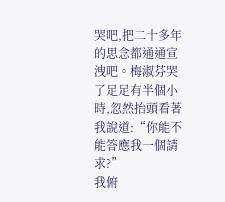哭吧,把二十多年的思念都通通宣洩吧。梅淑芬哭了足足有半個小時,忽然抬頭看著我說道:“你能不能答應我一個請求?”
我俯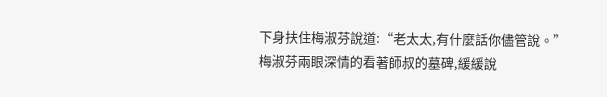下身扶住梅淑芬說道:“老太太,有什麼話你儘管說。”
梅淑芬兩眼深情的看著師叔的墓碑,緩緩說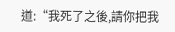道:“我死了之後,請你把我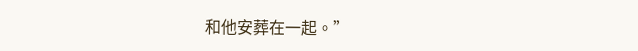和他安葬在一起。”